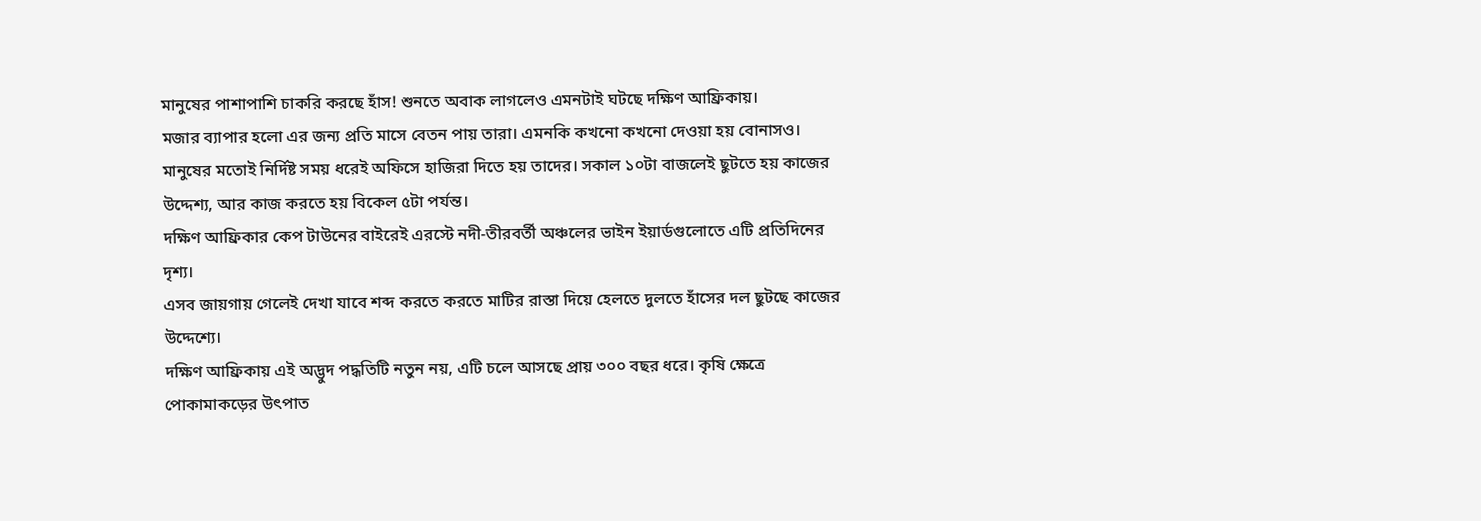মানুষের পাশাপাশি চাকরি করছে হাঁস! শুনতে অবাক লাগলেও এমনটাই ঘটছে দক্ষিণ আফ্রিকায়।
মজার ব্যাপার হলো এর জন্য প্রতি মাসে বেতন পায় তারা। এমনকি কখনো কখনো দেওয়া হয় বোনাসও।
মানুষের মতোই নির্দিষ্ট সময় ধরেই অফিসে হাজিরা দিতে হয় তাদের। সকাল ১০টা বাজলেই ছুটতে হয় কাজের উদ্দেশ্য, আর কাজ করতে হয় বিকেল ৫টা পর্যন্ত।
দক্ষিণ আফ্রিকার কেপ টাউনের বাইরেই এরস্টে নদী-তীরবর্তী অঞ্চলের ভাইন ইয়ার্ডগুলোতে এটি প্রতিদিনের দৃশ্য।
এসব জায়গায় গেলেই দেখা যাবে শব্দ করতে করতে মাটির রাস্তা দিয়ে হেলতে দুলতে হাঁসের দল ছুটছে কাজের উদ্দেশ্যে।
দক্ষিণ আফ্রিকায় এই অদ্ভুদ পদ্ধতিটি নতুন নয়, এটি চলে আসছে প্রায় ৩০০ বছর ধরে। কৃষি ক্ষেত্রে পোকামাকড়ের উৎপাত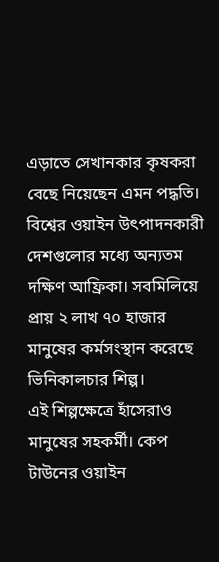এড়াতে সেখানকার কৃষকরা বেছে নিয়েছেন এমন পদ্ধতি।
বিশ্বের ওয়াইন উৎপাদনকারী দেশগুলোর মধ্যে অন্যতম দক্ষিণ আফ্রিকা। সবমিলিয়ে প্রায় ২ লাখ ৭০ হাজার মানুষের কর্মসংস্থান করেছে ভিনিকালচার শিল্প।
এই শিল্পক্ষেত্রে হাঁসেরাও মানুষের সহকর্মী। কেপ টাউনের ওয়াইন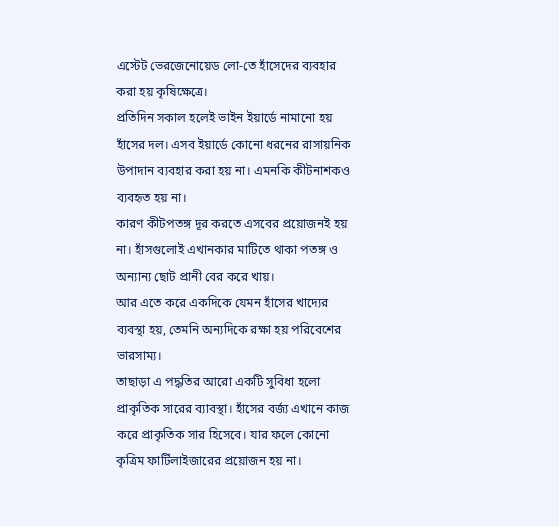এস্টেট ভেরজেনোয়েড লো-তে হাঁসেদের ব্যবহার করা হয় কৃষিক্ষেত্রে।
প্রতিদিন সকাল হলেই ভাইন ইয়ার্ডে নামানো হয় হাঁসের দল। এসব ইয়ার্ডে কোনো ধরনের রাসায়নিক উপাদান ব্যবহার করা হয় না। এমনকি কীটনাশকও ব্যবহৃত হয় না।
কারণ কীটপতঙ্গ দূর করতে এসবের প্রয়োজনই হয় না। হাঁসগুলোই এখানকার মাটিতে থাকা পতঙ্গ ও অন্যান্য ছোট প্রানী বের করে খায়।
আর এতে করে একদিকে যেমন হাঁসের খাদ্যের ব্যবস্থা হয়, তেমনি অন্যদিকে রক্ষা হয় পরিবেশের ভারসাম্য।
তাছাড়া এ পদ্ধতির আরো একটি সুবিধা হলো প্রাকৃতিক সারের ব্যাবস্থা। হাঁসের বর্জ্য এখানে কাজ করে প্রাকৃতিক সার হিসেবে। যার ফলে কোনো কৃত্রিম ফার্টিলাইজারের প্রয়োজন হয় না।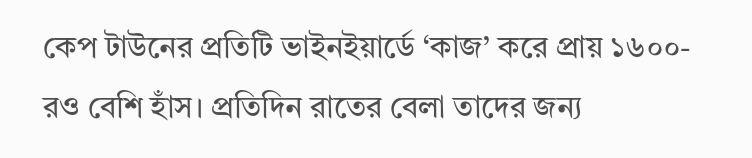কেপ টাউনের প্রতিটি ভাইনইয়ার্ডে ‘কাজ’ করে প্রায় ১৬০০-রও বেশি হাঁস। প্রতিদিন রাতের বেলা তাদের জন্য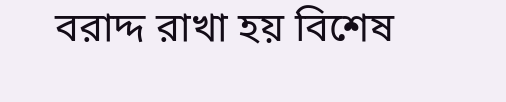বরাদ্দ রাখা হয় বিশেষ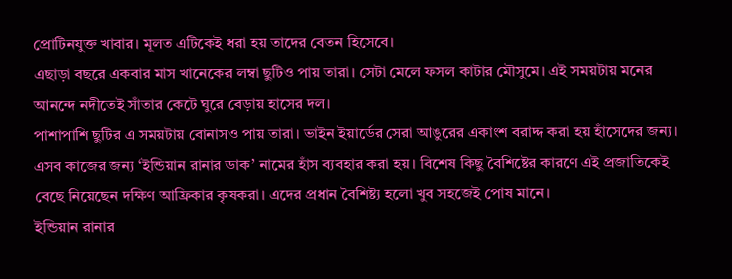প্রোটিনযুক্ত খাবার। মূলত এটিকেই ধরা হয় তাদের বেতন হিসেবে।
এছাড়া বছরে একবার মাস খানেকের লম্বা ছুটিও পায় তারা। সেটা মেলে ফসল কাটার মৌসুমে। এই সময়টায় মনের আনন্দে নদীতেই সাঁতার কেটে ঘুরে বেড়ায় হাসের দল।
পাশাপাশি ছুটির এ সময়টায় বোনাসও পায় তারা। ভাইন ইয়ার্ডের সেরা আঙুরের একাংশ বরাদ্দ করা হয় হাঁসেদের জন্য।
এসব কাজের জন্য ‘ইন্ডিয়ান রানার ডাক’ নামের হাঁস ব্যবহার করা হয়। বিশেষ কিছু বৈশিষ্টের কারণে এই প্রজাতিকেই বেছে নিয়েছেন দক্ষিণ আফ্রিকার কৃষকরা। এদের প্রধান বৈশিষ্ট্য হলো খুব সহজেই পোষ মানে।
ইন্ডিয়ান রানার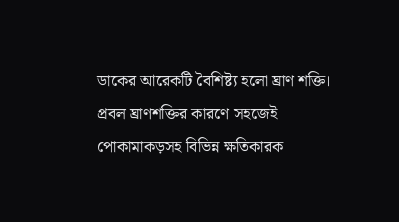ডাকের আরেকটি বৈশিষ্ট্য হলো ঘ্রাণ শক্তি। প্রবল ঘ্রাণশক্তির কারণে সহজেই পোকামাকড়সহ বিভিন্ন ক্ষতিকারক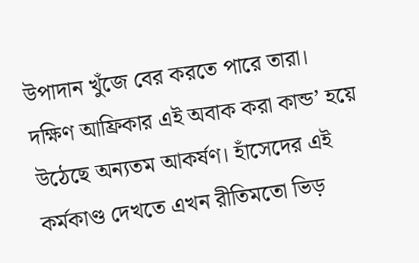উপাদান খুঁজে বের করতে পারে তারা।
দক্ষিণ আফ্রিকার এই অবাক করা কান্ড’ হয়ে উঠেছে অন্যতম আকর্ষণ। হাঁসেদের এই কর্মকাণ্ড দেখতে এখন রীতিমতো ভিড়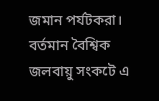জমান পর্যটকরা।
বর্তমান বৈশ্বিক জলবায়ু সংকটে এ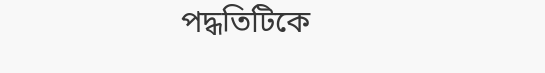পদ্ধতিটিকে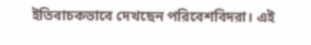ইতিবাচকভাবে দেখছেন পরিবেশবিদরা। এই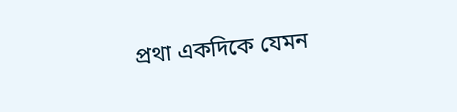প্রথা একদিকে যেমন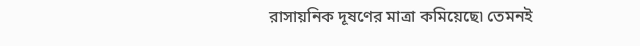রাসায়নিক দূষণের মাত্রা কমিয়েছে৷ তেমনই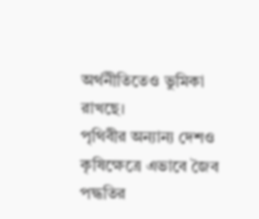অর্থনীতিতেও ভুমিকা রাখছে।
পৃথিবীর অন্যান্য দেশও কৃষিক্ষেত্রে এভাবে জৈব পদ্ধতির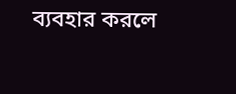ব্যবহার করলে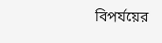বিপর্যয়ের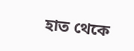হাত থেকে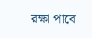রক্ষা পাবে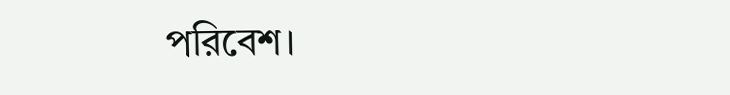পরিবেশ।